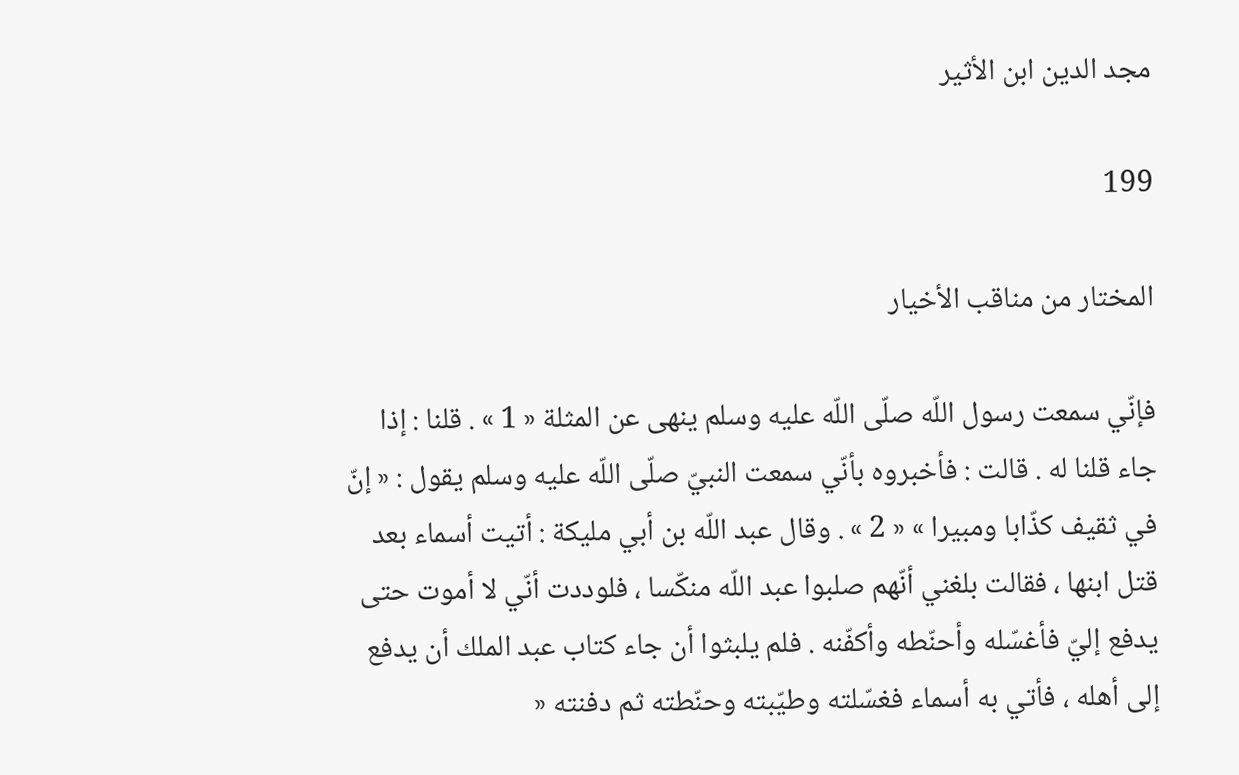مجد الدين ابن الأثير

199

المختار من مناقب الأخيار

فإنّي سمعت رسول اللّه صلّى اللّه عليه وسلم ينهى عن المثلة « 1 » . قلنا : إذا جاء قلنا له . قالت : فأخبروه بأنّي سمعت النبيّ صلّى اللّه عليه وسلم يقول : « إنّ في ثقيف كذّابا ومبيرا » « 2 » . وقال عبد اللّه بن أبي مليكة : أتيت أسماء بعد قتل ابنها ، فقالت بلغني أنّهم صلبوا عبد اللّه منكّسا ، فلوددت أنّي لا أموت حتى يدفع إليّ فأغسّله وأحنّطه وأكفّنه . فلم يلبثوا أن جاء كتاب عبد الملك أن يدفع إلى أهله ، فأتي به أسماء فغسّلته وطيّبته وحنّطته ثم دفنته «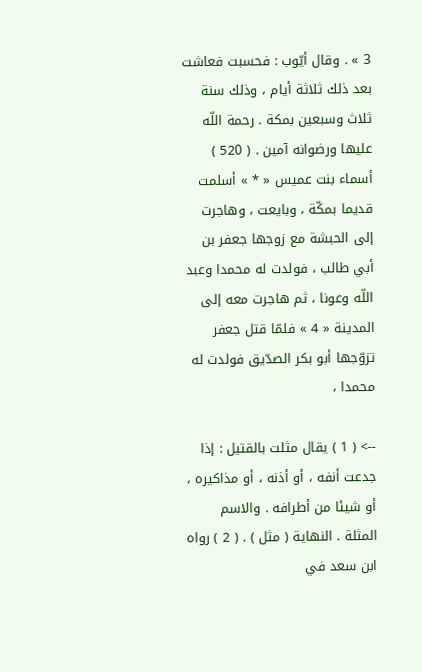3 » . وقال أيّوب : فحسبت فعاشت بعد ذلك ثلاثة أيام ، وذلك سنة ثلاث وسبعين بمكة . رحمة اللّه عليها ورضوانه آمين . ( 520 ) أسماء بنت عميس « * » أسلمت قديما بمكّة ، وبايعت ، وهاجرت إلى الحبشة مع زوجها جعفر بن أبي طالب ، فولدت له محمدا وعبد اللّه وعونا ، ثم هاجرت معه إلى المدينة « 4 » فلمّا قتل جعفر تزوّجها أبو بكر الصدّيق فولدت له محمدا ،

--> ( 1 ) يقال مثلت بالقتيل : إذا جدعت أنفه ، أو أذنه ، أو مذاكيره ، أو شيئا من أطرافه . والاسم المثلة . النهاية ( مثل ) . ( 2 ) رواه ابن سعد في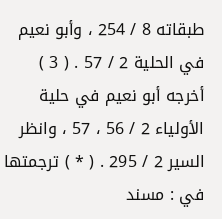طبقاته 8 / 254 ، وأبو نعيم في الحلية 2 / 57 . ( 3 ) أخرجه أبو نعيم في حلية الأولياء 2 / 56 ، 57 ، وانظر السير 2 / 295 . ( * ) ترجمتها في : مسند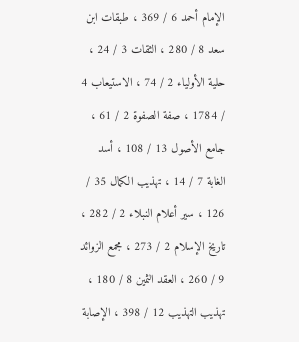الإمام أحمد 6 / 369 ، طبقات ابن سعد 8 / 280 ، الثقات 3 / 24 ، حلية الأولياء 2 / 74 ، الاستيعاب 4 / 1784 ، صفة الصفوة 2 / 61 ، جامع الأصول 13 / 108 ، أسد الغابة 7 / 14 ، تهذيب الكمال 35 / 126 ، سير أعلام النبلاء 2 / 282 ، تاريخ الإسلام 2 / 273 ، مجمع الزوائد 9 / 260 ، العقد الثمين 8 / 180 ، تهذيب التهذيب 12 / 398 ، الإصابة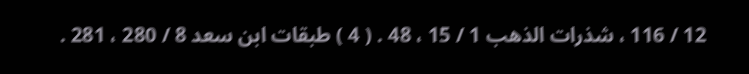12 / 116 ، شذرات الذهب 1 / 15 ، 48 . ( 4 ) طبقات ابن سعد 8 / 280 ، 281 .